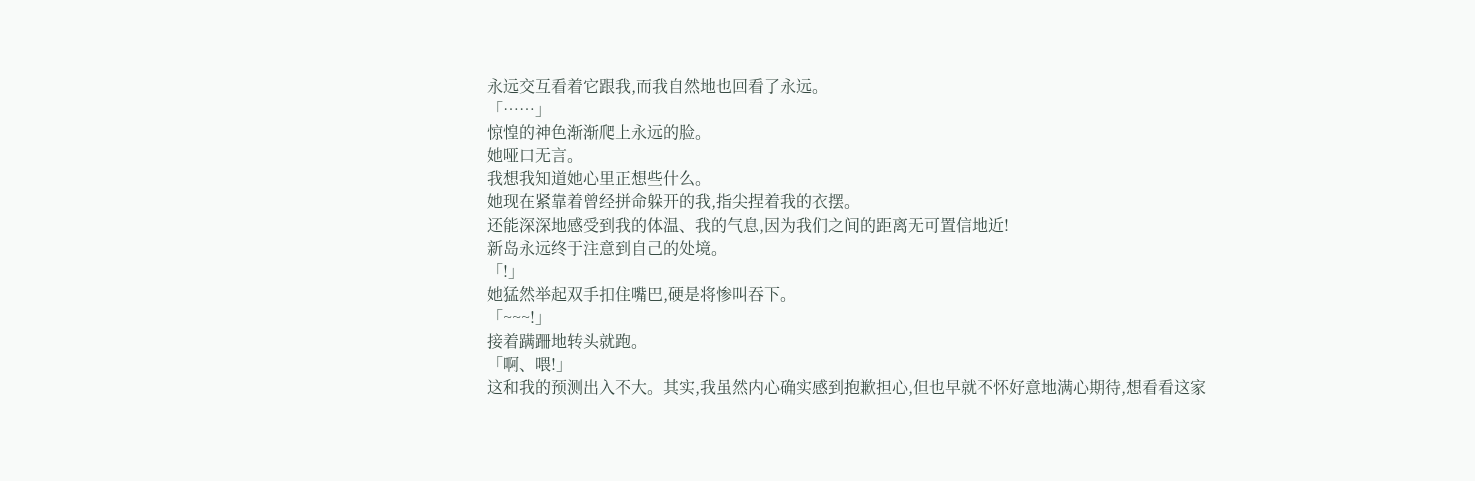永远交互看着它跟我,而我自然地也回看了永远。
「……」
惊惶的神色渐渐爬上永远的脸。
她哑口无言。
我想我知道她心里正想些什么。
她现在紧靠着曾经拼命躲开的我,指尖捏着我的衣摆。
还能深深地感受到我的体温、我的气息,因为我们之间的距离无可置信地近!
新岛永远终于注意到自己的处境。
「!」
她猛然举起双手扣住嘴巴,硬是将惨叫吞下。
「~~~!」
接着蹒跚地转头就跑。
「啊、喂!」
这和我的预测出入不大。其实,我虽然内心确实感到抱歉担心,但也早就不怀好意地满心期待,想看看这家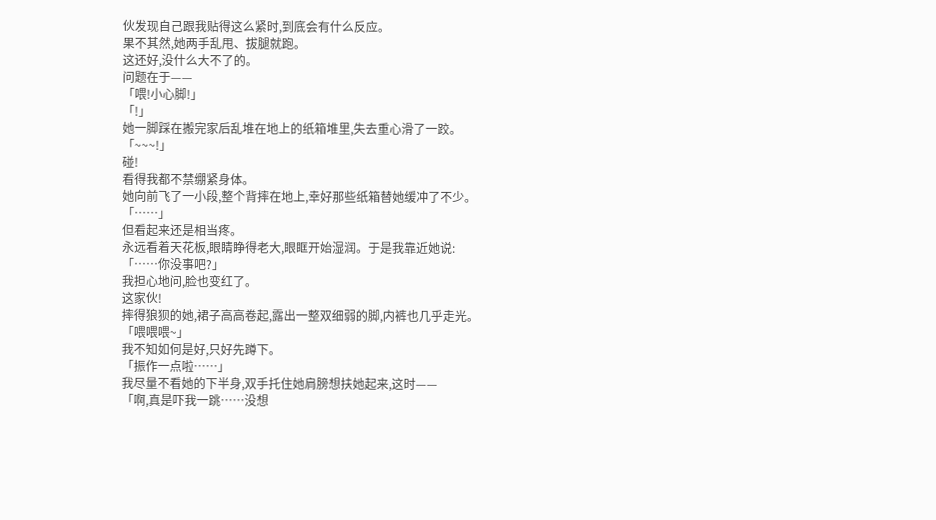伙发现自己跟我贴得这么紧时,到底会有什么反应。
果不其然,她两手乱甩、拔腿就跑。
这还好,没什么大不了的。
问题在于——
「喂!小心脚!」
「!」
她一脚踩在搬完家后乱堆在地上的纸箱堆里,失去重心滑了一跤。
「~~~!」
碰!
看得我都不禁绷紧身体。
她向前飞了一小段,整个背摔在地上,幸好那些纸箱替她缓冲了不少。
「……」
但看起来还是相当疼。
永远看着天花板,眼睛睁得老大,眼眶开始湿润。于是我靠近她说:
「……你没事吧?」
我担心地问,脸也变红了。
这家伙!
摔得狼狈的她,裙子高高卷起,露出一整双细弱的脚,内裤也几乎走光。
「喂喂喂~」
我不知如何是好,只好先蹲下。
「振作一点啦……」
我尽量不看她的下半身,双手托住她肩膀想扶她起来,这时——
「啊,真是吓我一跳……没想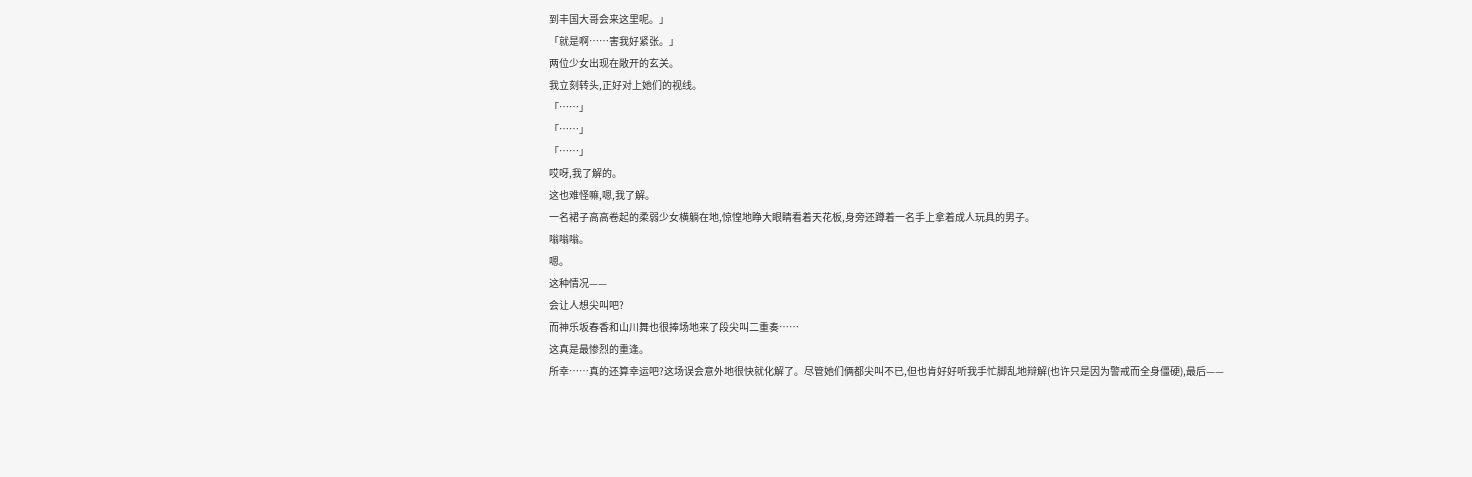到丰国大哥会来这里呢。」
「就是啊……害我好紧张。」
两位少女出现在敞开的玄关。
我立刻转头,正好对上她们的视线。
「……」
「……」
「……」
哎呀,我了解的。
这也难怪嘛,嗯,我了解。
一名裙子高高卷起的柔弱少女横躺在地,惊惶地睁大眼睛看着天花板,身旁还蹲着一名手上拿着成人玩具的男子。
嗡嗡嗡。
嗯。
这种情况——
会让人想尖叫吧?
而神乐坂春香和山川舞也很捧场地来了段尖叫二重奏……
这真是最惨烈的重逢。
所幸……真的还算幸运吧?这场误会意外地很快就化解了。尽管她们俩都尖叫不已,但也肯好好听我手忙脚乱地辩解(也许只是因为警戒而全身僵硬),最后——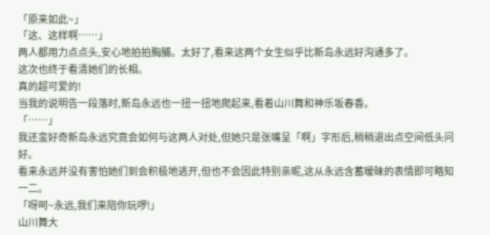「原来如此~」
「这、这样啊……」
两人都用力点点头,安心地拍拍胸脯。太好了,看来这两个女生似乎比新岛永远好沟通多了。
这次也终于看清她们的长相。
真的超可爱的!
当我的说明告一段落时,新岛永远也一扭一扭地爬起来,看着山川舞和神乐坂春香。
「……」
我还蛮好奇新岛永远究竟会如何与这两人对处,但她只是张嘴呈「啊」字形后,稍稍退出点空间低头问好。
看来永远并没有害怕她们到会积极地逃开,但也不会因此特别亲昵,这从永远含蓄暧昧的表情即可略知一二。
「呀呵~永远,我们来陪你玩啰!」
山川舞大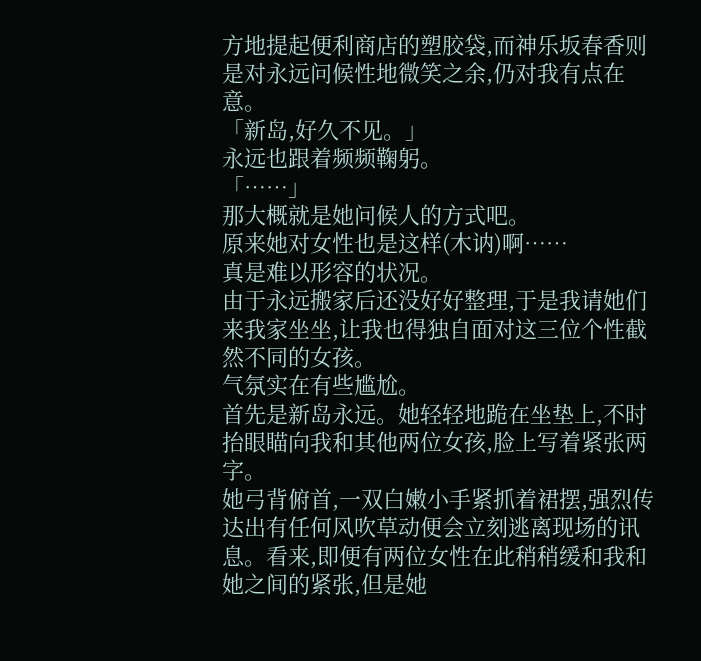方地提起便利商店的塑胶袋,而神乐坂春香则是对永远问候性地微笑之余,仍对我有点在意。
「新岛,好久不见。」
永远也跟着频频鞠躬。
「……」
那大概就是她问候人的方式吧。
原来她对女性也是这样(木讷)啊……
真是难以形容的状况。
由于永远搬家后还没好好整理,于是我请她们来我家坐坐,让我也得独自面对这三位个性截然不同的女孩。
气氛实在有些尴尬。
首先是新岛永远。她轻轻地跪在坐垫上,不时抬眼瞄向我和其他两位女孩,脸上写着紧张两字。
她弓背俯首,一双白嫩小手紧抓着裙摆,强烈传达出有任何风吹草动便会立刻逃离现场的讯息。看来,即便有两位女性在此稍稍缓和我和她之间的紧张,但是她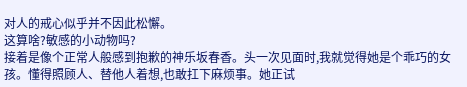对人的戒心似乎并不因此松懈。
这算啥?敏感的小动物吗?
接着是像个正常人般感到抱歉的神乐坂春香。头一次见面时,我就觉得她是个乖巧的女孩。懂得照顾人、替他人着想,也敢扛下麻烦事。她正试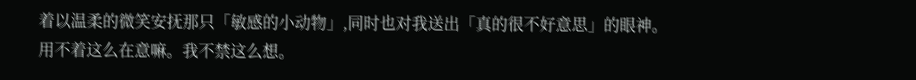着以温柔的微笑安抚那只「敏感的小动物」,同时也对我送出「真的很不好意思」的眼神。
用不着这么在意嘛。我不禁这么想。